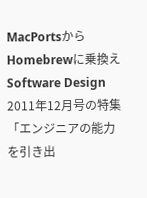MacPortsからHomebrewに乗換え
Software Design 2011年12月号の特集「エンジニアの能力を引き出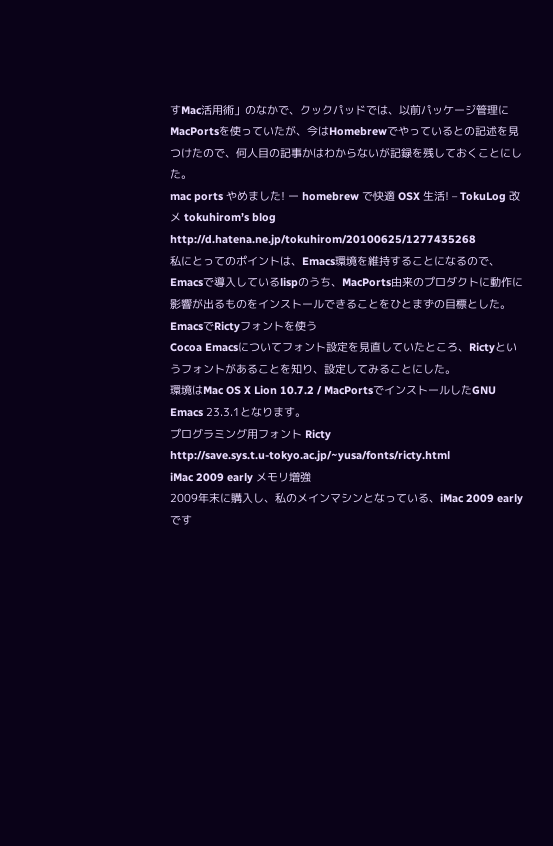すMac活用術」のなかで、クックパッドでは、以前パッケージ管理にMacPortsを使っていたが、今はHomebrewでやっているとの記述を見つけたので、何人目の記事かはわからないが記録を残しておくことにした。
mac ports やめました! ー homebrew で快適 OSX 生活! – TokuLog 改メ tokuhirom’s blog
http://d.hatena.ne.jp/tokuhirom/20100625/1277435268
私にとってのポイントは、Emacs環境を維持することになるので、Emacsで導入しているlispのうち、MacPorts由来のプロダクトに動作に影響が出るものをインストールできることをひとまずの目標とした。
EmacsでRictyフォントを使う
Cocoa Emacsについてフォント設定を見直していたところ、Rictyというフォントがあることを知り、設定してみることにした。
環境はMac OS X Lion 10.7.2 / MacPortsでインストールしたGNU Emacs 23.3.1となります。
プログラミング用フォント Ricty
http://save.sys.t.u-tokyo.ac.jp/~yusa/fonts/ricty.html
iMac 2009 early メモリ増強
2009年末に購入し、私のメインマシンとなっている、iMac 2009 earlyです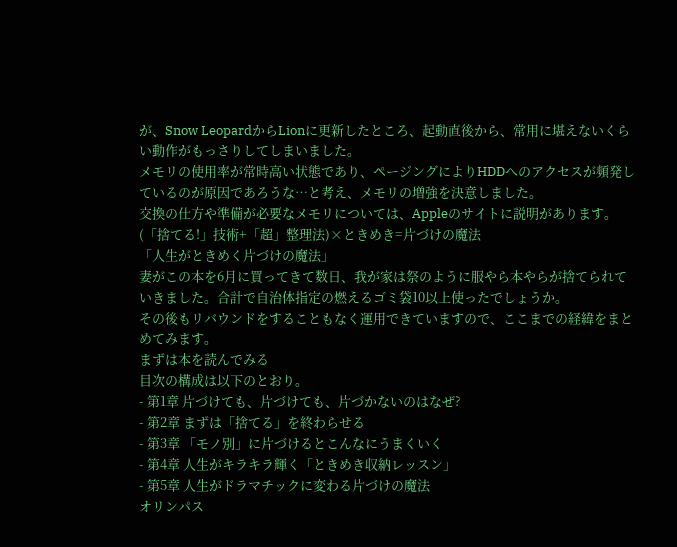が、Snow LeopardからLionに更新したところ、起動直後から、常用に堪えないくらい動作がもっさりしてしまいました。
メモリの使用率が常時高い状態であり、ページングによりHDDへのアクセスが頻発しているのが原因であろうな…と考え、メモリの増強を決意しました。
交換の仕方や準備が必要なメモリについては、Appleのサイトに説明があります。
(「捨てる!」技術+「超」整理法)×ときめき=片づけの魔法
「人生がときめく片づけの魔法」
妻がこの本を6月に買ってきて数日、我が家は祭のように服やら本やらが捨てられていきました。合計で自治体指定の燃えるゴミ袋10以上使ったでしょうか。
その後もリバウンドをすることもなく運用できていますので、ここまでの経緯をまとめてみます。
まずは本を読んでみる
目次の構成は以下のとおり。
- 第1章 片づけても、片づけても、片づかないのはなぜ?
- 第2章 まずは「捨てる」を終わらせる
- 第3章 「モノ別」に片づけるとこんなにうまくいく
- 第4章 人生がキラキラ輝く「ときめき収納レッスン」
- 第5章 人生がドラマチックに変わる片づけの魔法
オリンパス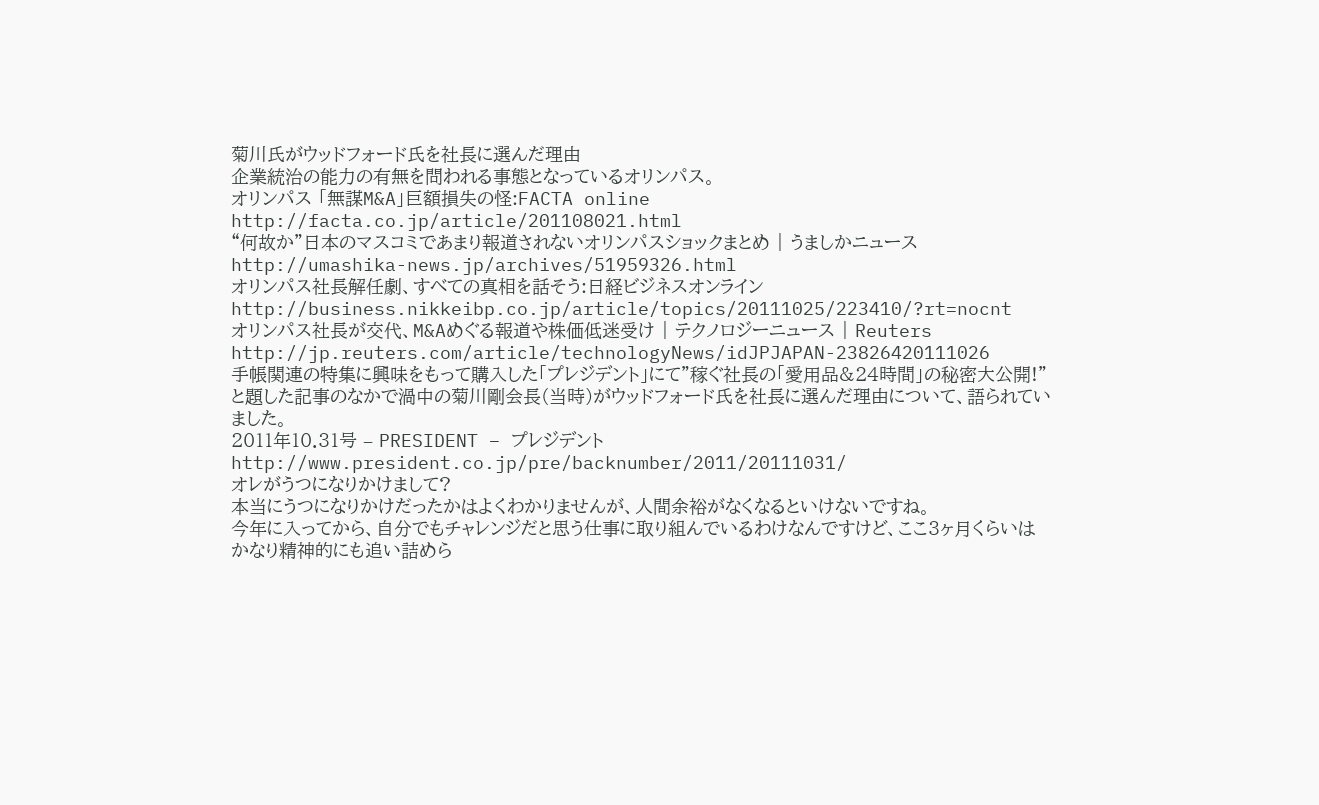菊川氏がウッドフォード氏を社長に選んだ理由
企業統治の能力の有無を問われる事態となっているオリンパス。
オリンパス 「無謀M&A」巨額損失の怪:FACTA online
http://facta.co.jp/article/201108021.html
“何故か”日本のマスコミであまり報道されないオリンパスショックまとめ | うましかニュース
http://umashika-news.jp/archives/51959326.html
オリンパス社長解任劇、すべての真相を話そう:日経ビジネスオンライン
http://business.nikkeibp.co.jp/article/topics/20111025/223410/?rt=nocnt
オリンパス社長が交代、M&Aめぐる報道や株価低迷受け | テクノロジーニュース | Reuters
http://jp.reuters.com/article/technologyNews/idJPJAPAN-23826420111026
手帳関連の特集に興味をもって購入した「プレジデント」にて”稼ぐ社長の「愛用品&24時間」の秘密大公開!”と題した記事のなかで渦中の菊川剛会長(当時)がウッドフォード氏を社長に選んだ理由について、語られていました。
2011年10.31号 – PRESIDENT – プレジデント
http://www.president.co.jp/pre/backnumber/2011/20111031/
オレがうつになりかけまして?
本当にうつになりかけだったかはよくわかりませんが、人間余裕がなくなるといけないですね。
今年に入ってから、自分でもチャレンジだと思う仕事に取り組んでいるわけなんですけど、ここ3ヶ月くらいはかなり精神的にも追い詰めら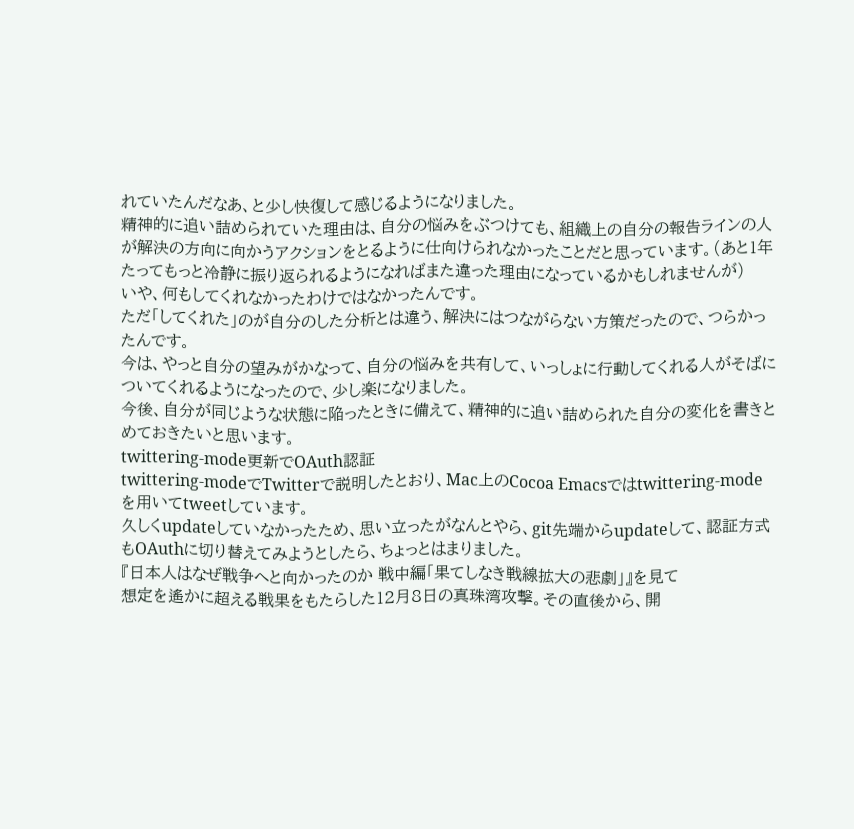れていたんだなあ、と少し快復して感じるようになりました。
精神的に追い詰められていた理由は、自分の悩みをぶつけても、組織上の自分の報告ラインの人が解決の方向に向かうアクションをとるように仕向けられなかったことだと思っています。(あと1年たってもっと冷静に振り返られるようになればまた違った理由になっているかもしれませんが)
いや、何もしてくれなかったわけではなかったんです。
ただ「してくれた」のが自分のした分析とは違う、解決にはつながらない方策だったので、つらかったんです。
今は、やっと自分の望みがかなって、自分の悩みを共有して、いっしょに行動してくれる人がそばについてくれるようになったので、少し楽になりました。
今後、自分が同じような状態に陥ったときに備えて、精神的に追い詰められた自分の変化を書きとめておきたいと思います。
twittering-mode更新でOAuth認証
twittering-modeでTwitterで説明したとおり、Mac上のCocoa Emacsではtwittering-modeを用いてtweetしています。
久しくupdateしていなかったため、思い立ったがなんとやら、git先端からupdateして、認証方式もOAuthに切り替えてみようとしたら、ちょっとはまりました。
『日本人はなぜ戦争へと向かったのか 戦中編「果てしなき戦線拡大の悲劇」』を見て
想定を遙かに超える戦果をもたらした12月8日の真珠湾攻撃。その直後から、開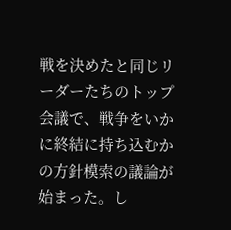戦を決めたと同じリーダーたちのトップ会議で、戦争をいかに終結に持ち込むかの方針模索の議論が始まった。し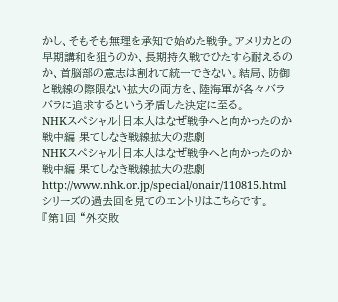かし、そもそも無理を承知で始めた戦争。アメリカとの早期講和を狙うのか、長期持久戦でひたすら耐えるのか、首脳部の意志は割れて統一できない。結局、防御と戦線の際限ない拡大の両方を、陸海軍が各々バラバラに追求するという矛盾した決定に至る。
NHKスペシャル|日本人はなぜ戦争へと向かったのか 戦中編 果てしなき戦線拡大の悲劇
NHKスペシャル|日本人はなぜ戦争へと向かったのか 戦中編 果てしなき戦線拡大の悲劇
http://www.nhk.or.jp/special/onair/110815.html
シリーズの過去回を見てのエントリはこちらです。
『第1回 “外交敗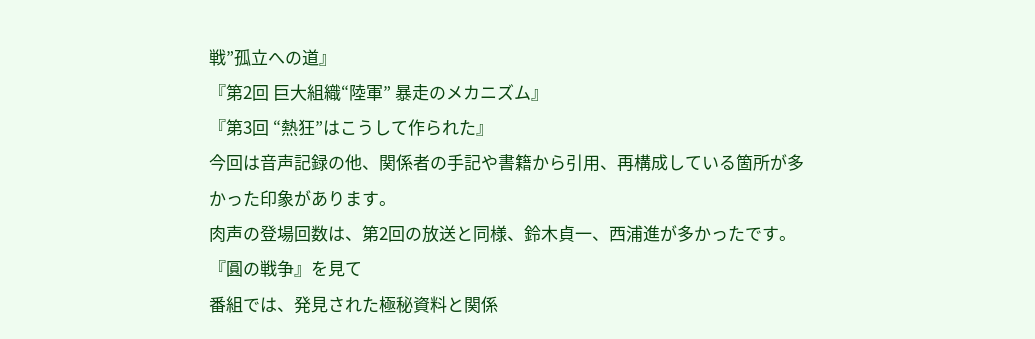戦”孤立への道』
『第2回 巨大組織“陸軍” 暴走のメカニズム』
『第3回 “熱狂”はこうして作られた』
今回は音声記録の他、関係者の手記や書籍から引用、再構成している箇所が多かった印象があります。
肉声の登場回数は、第2回の放送と同様、鈴木貞一、西浦進が多かったです。
『圓の戦争』を見て
番組では、発見された極秘資料と関係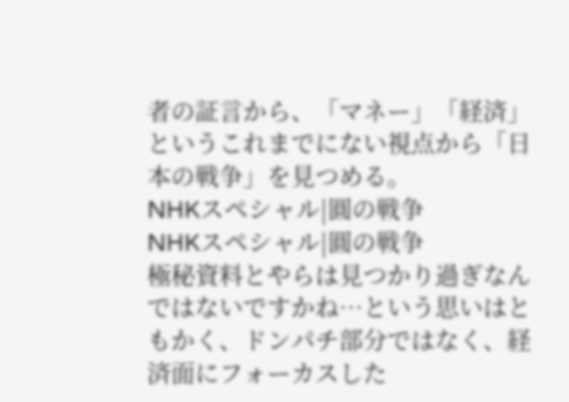者の証言から、「マネー」「経済」というこれまでにない視点から「日本の戦争」を見つめる。
NHKスペシャル|圓の戦争
NHKスペシャル|圓の戦争
極秘資料とやらは見つかり過ぎなんではないですかね…という思いはともかく、ドンパチ部分ではなく、経済面にフォーカスした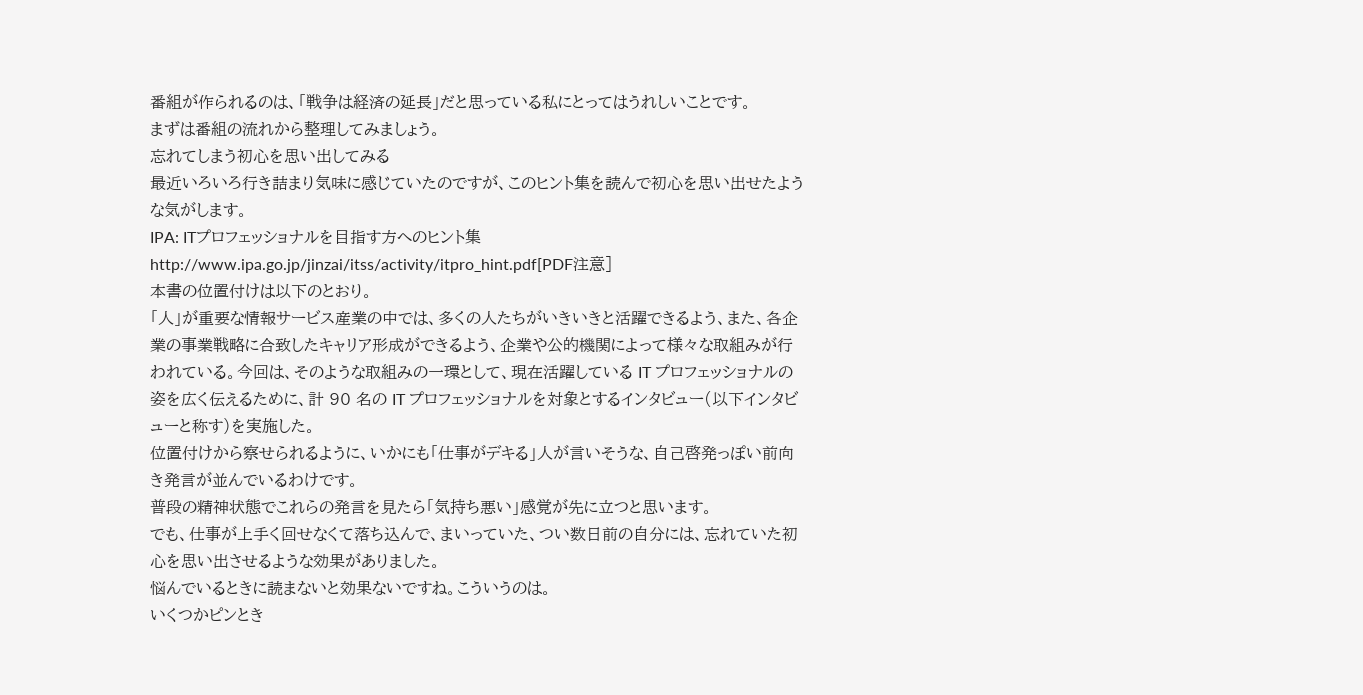番組が作られるのは、「戦争は経済の延長」だと思っている私にとってはうれしいことです。
まずは番組の流れから整理してみましょう。
忘れてしまう初心を思い出してみる
最近いろいろ行き詰まり気味に感じていたのですが、このヒント集を読んで初心を思い出せたような気がします。
IPA: ITプロフェッショナルを目指す方へのヒント集
http://www.ipa.go.jp/jinzai/itss/activity/itpro_hint.pdf[PDF注意]
本書の位置付けは以下のとおり。
「人」が重要な情報サービス産業の中では、多くの人たちがいきいきと活躍できるよう、また、各企業の事業戦略に合致したキャリア形成ができるよう、企業や公的機関によって様々な取組みが行われている。今回は、そのような取組みの一環として、現在活躍している IT プロフェッショナルの姿を広く伝えるために、計 90 名の IT プロフェッショナルを対象とするインタビュー(以下インタビューと称す)を実施した。
位置付けから察せられるように、いかにも「仕事がデキる」人が言いそうな、自己啓発っぽい前向き発言が並んでいるわけです。
普段の精神状態でこれらの発言を見たら「気持ち悪い」感覚が先に立つと思います。
でも、仕事が上手く回せなくて落ち込んで、まいっていた、つい数日前の自分には、忘れていた初心を思い出させるような効果がありました。
悩んでいるときに読まないと効果ないですね。こういうのは。
いくつかピンとき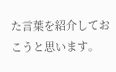た言葉を紹介しておこうと思います。